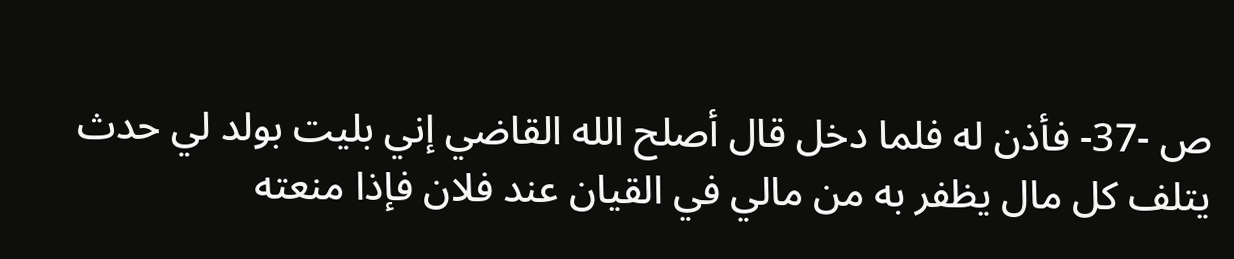ص -37- فأذن له فلما دخل قال أصلح الله القاضي إني بليت بولد لي حدث يتلف كل مال يظفر به من مالي في القيان عند فلان فإذا منعته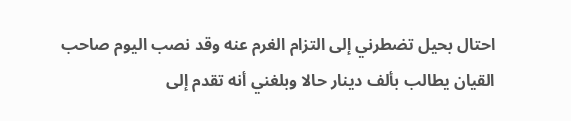احتال بحيل تضطرني إلى التزام الغرم عنه وقد نصب اليوم صاحب القيان يطالب بألف دينار حالا وبلغني أنه تقدم إلى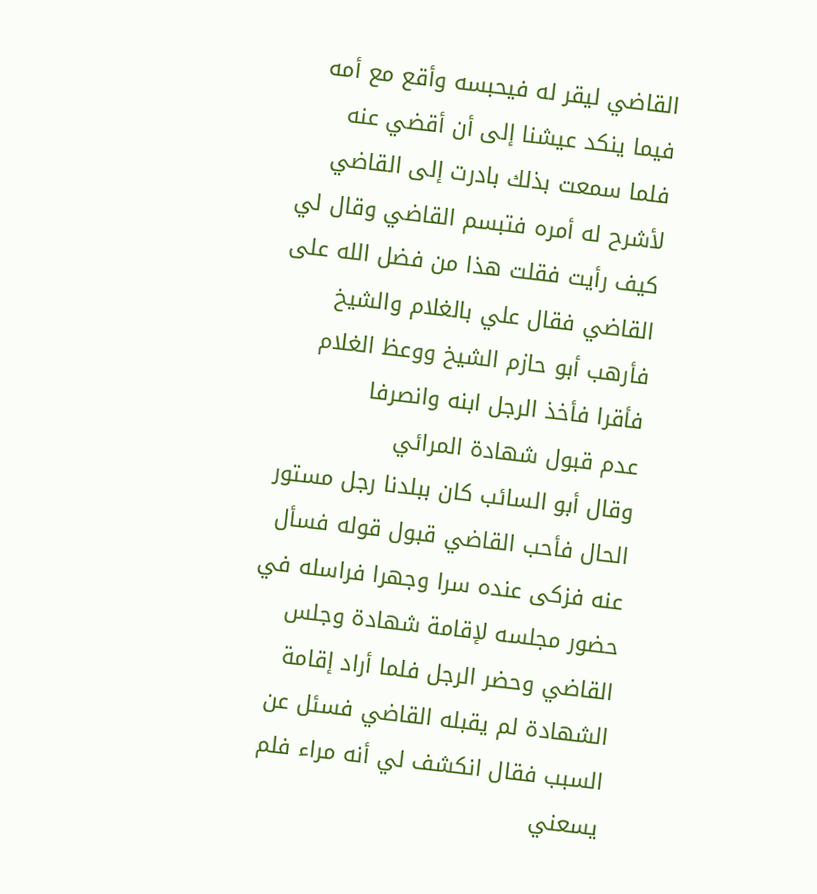القاضي ليقر له فيحبسه وأقع مع أمه فيما ينكد عيشنا إلى أن أقضي عنه فلما سمعت بذلك بادرت إلى القاضي لأشرح له أمره فتبسم القاضي وقال لي كيف رأيت فقلت هذا من فضل الله على القاضي فقال علي بالغلام والشيخ فأرهب أبو حازم الشيخ ووعظ الغلام فأقرا فأخذ الرجل ابنه وانصرفا
عدم قبول شهادة المرائي
وقال أبو السائب كان ببلدنا رجل مستور الحال فأحب القاضي قبول قوله فسأل عنه فزكى عنده سرا وجهرا فراسله في حضور مجلسه لإقامة شهادة وجلس القاضي وحضر الرجل فلما أراد إقامة الشهادة لم يقبله القاضي فسئل عن السبب فقال انكشف لي أنه مراء فلم يسعني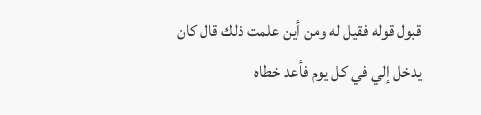قبول قوله فقيل له ومن أين علمت ذلك قال كان يدخل إلي في كل يوم فأعد خطاه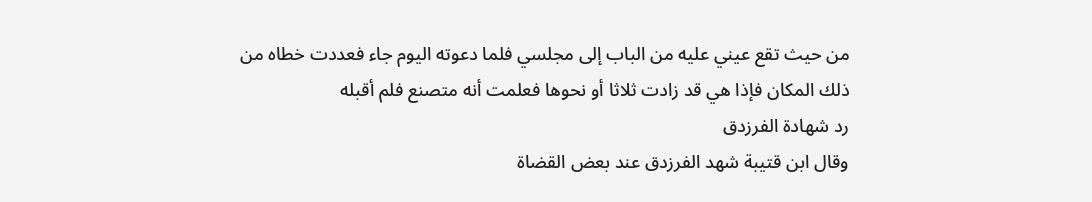من حيث تقع عيني عليه من الباب إلى مجلسي فلما دعوته اليوم جاء فعددت خطاه من ذلك المكان فإذا هي قد زادت ثلاثا أو نحوها فعلمت أنه متصنع فلم أقبله
رد شهادة الفرزدق
وقال ابن قتيبة شهد الفرزدق عند بعض القضاة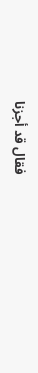فقال قد أجزنا